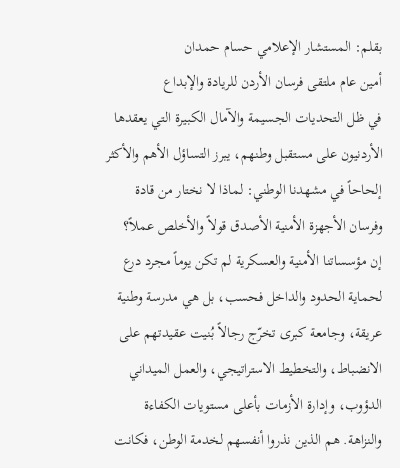بقلم: المستشار الإعلامي حسام حمدان
أمين عام ملتقى فرسان الأردن للريادة والإبداع
في ظل التحديات الجسيمة والآمال الكبيرة التي يعقدها الأردنيون على مستقبل وطنهم، يبرز التساؤل الأهم والأكثر إلحاحاً في مشهدنا الوطني: لماذا لا نختار من قادة وفرسان الأجهزة الأمنية الأصدق قولاً والأخلص عملاً؟
إن مؤسساتنا الأمنية والعسكرية لم تكن يوماً مجرد درع لحماية الحدود والداخل فحسب، بل هي مدرسة وطنية عريقة، وجامعة كبرى تخرّج رجالاً بُنيت عقيدتهم على الانضباط، والتخطيط الاستراتيجي، والعمل الميداني الدؤوب، وإدارة الأزمات بأعلى مستويات الكفاءة والنزاهة. هم الذين نذروا أنفسهم لخدمة الوطن، فكانت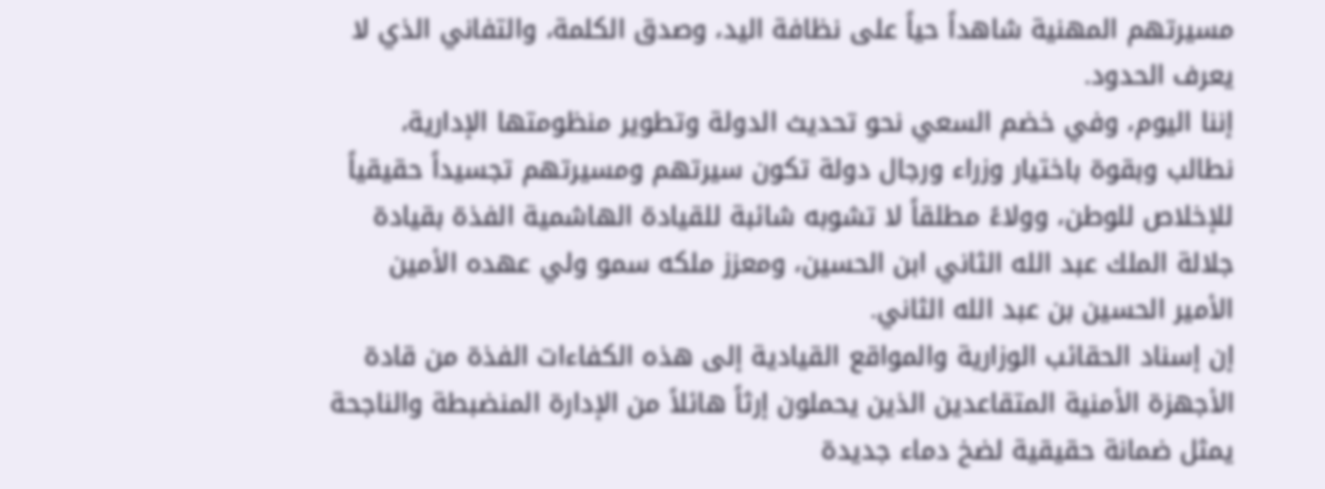مسيرتهم المهنية شاهداً حياً على نظافة اليد، وصدق الكلمة، والتفاني الذي لا يعرف الحدود.
إننا اليوم، وفي خضم السعي نحو تحديث الدولة وتطوير منظومتها الإدارية، نطالب وبقوة باختيار وزراء ورجال دولة تكون سيرتهم ومسيرتهم تجسيداً حقيقياً للإخلاص للوطن، وولاءً مطلقاً لا تشوبه شائبة للقيادة الهاشمية الفذة بقيادة جلالة الملك عبد الله الثاني ابن الحسين، ومعزز ملكه سمو ولي عهده الأمين الأمير الحسين بن عبد الله الثاني.
إن إسناد الحقائب الوزارية والمواقع القيادية إلى هذه الكفاءات الفذة من قادة الأجهزة الأمنية المتقاعدين الذين يحملون إرثاً هائلاً من الإدارة المنضبطة والناجحة يمثل ضمانة حقيقية لضخ دماء جديدة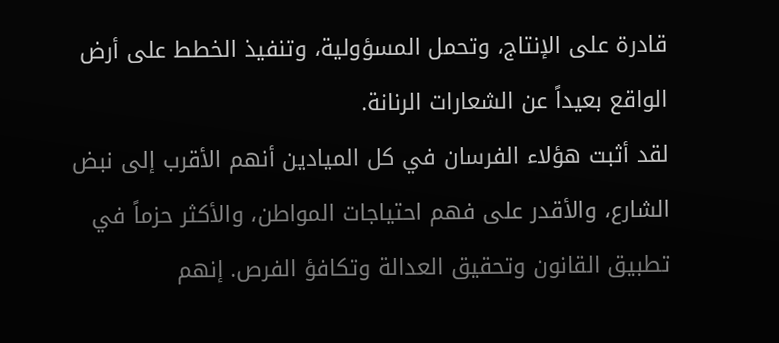قادرة على الإنتاج، وتحمل المسؤولية، وتنفيذ الخطط على أرض الواقع بعيداً عن الشعارات الرنانة.
لقد أثبت هؤلاء الفرسان في كل الميادين أنهم الأقرب إلى نبض الشارع، والأقدر على فهم احتياجات المواطن، والأكثر حزماً في تطبيق القانون وتحقيق العدالة وتكافؤ الفرص. إنهم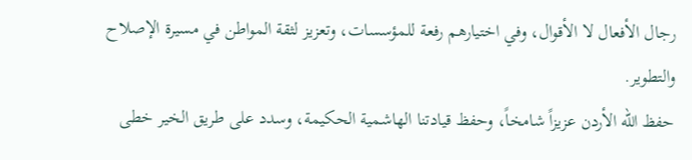رجال الأفعال لا الأقوال، وفي اختيارهم رفعة للمؤسسات، وتعزيز لثقة المواطن في مسيرة الإصلاح والتطوير.
حفظ الله الأردن عزيزاً شامخاً، وحفظ قيادتنا الهاشمية الحكيمة، وسدد على طريق الخير خطى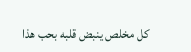كل مخلص ينبض قلبه بحب هذا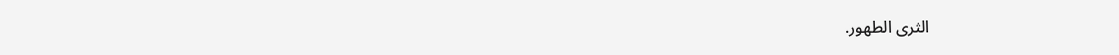الثرى الطهور.